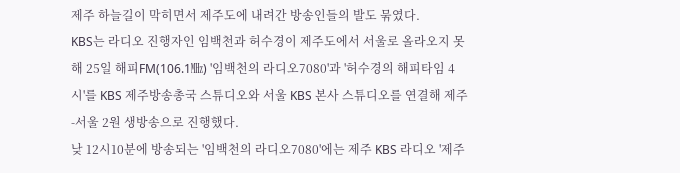제주 하늘길이 막히면서 제주도에 내려간 방송인들의 발도 묶였다.
KBS는 라디오 진행자인 임백천과 허수경이 제주도에서 서울로 올라오지 못해 25일 해피FM(106.1㎒) '임백천의 라디오7080'과 '허수경의 해피타임 4시'를 KBS 제주방송총국 스튜디오와 서울 KBS 본사 스튜디오를 연결해 제주-서울 2원 생방송으로 진행했다.
낮 12시10분에 방송되는 '임백천의 라디오7080'에는 제주 KBS 라디오 '제주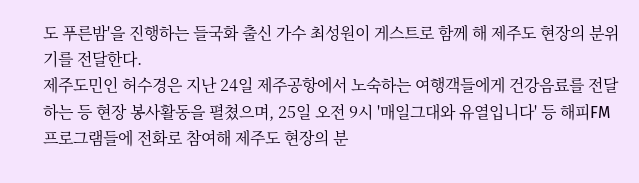도 푸른밤'을 진행하는 들국화 출신 가수 최성원이 게스트로 함께 해 제주도 현장의 분위기를 전달한다.
제주도민인 허수경은 지난 24일 제주공항에서 노숙하는 여행객들에게 건강음료를 전달하는 등 현장 봉사활동을 펼쳤으며, 25일 오전 9시 '매일그대와 유열입니다' 등 해피FM 프로그램들에 전화로 참여해 제주도 현장의 분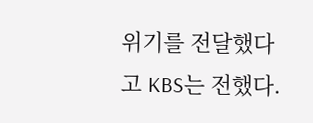위기를 전달했다고 KBS는 전했다.